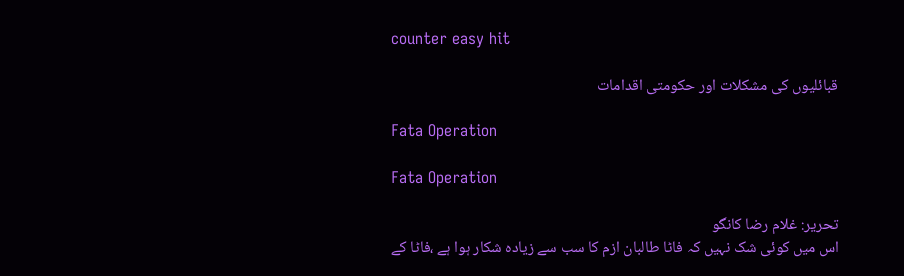counter easy hit

قبائلیوں کی مشکلات اور حکومتی اقدامات

Fata Operation

Fata Operation

تحریر: غلام رضا کانگو
اس میں کوئی شک نہیں کہ فاٹا طالبان ازم کا سب سے زیادہ شکار ہوا ہے ،فاٹا کے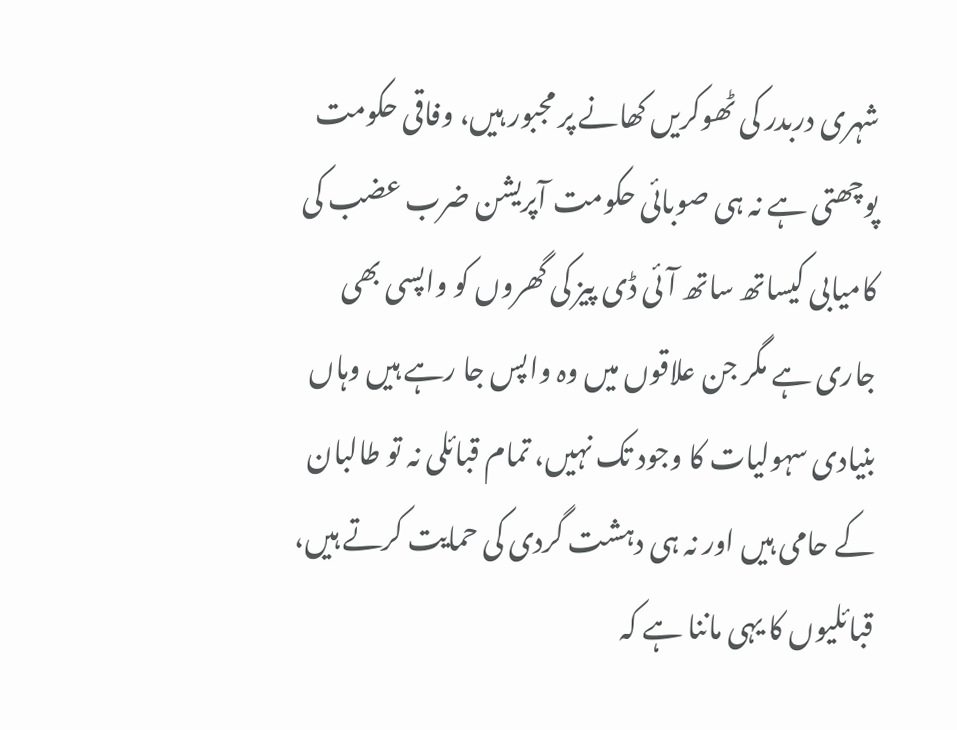شہری دربدر کی ٹھوکریں کھانے پر مجبور ہیں، وفاقی حکومت پوچھتی ہے نہ ہی صوبائی حکومت آپریشن ضرب عضب کی کامیابی کیساتھ ساتھ آئی ڈی پیز کی گھروں کو واپسی بھی جاری ہے مگر جن علاقوں میں وہ واپس جا رہے ہیں وہاں بنیادی سہولیات کا وجود تک نہیں، تمام قبائلی نہ تو طالبان کے حامی ہیں اور نہ ہی دہشت گردی کی حمایت کرتے ہیں، قبائلیوں کا یہی ماننا ہے کہ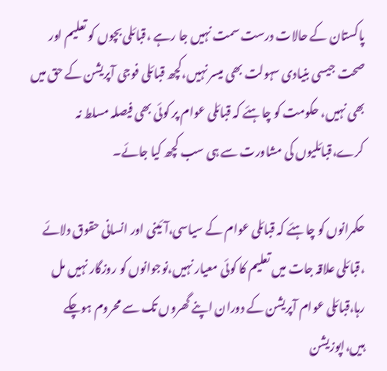پاکستان کے حالات درست سمت نہیں جا رہے ،قبائلی بچوں کو تعلیم اور صحت جیسی بنیادی سہولت بھی میسر نہیں،کچھ قبائلی فوجی آپریشن کے حق میں بھی نہیں، حکومت کو چاہئے کہ قبائلی عوام پر کوئی بھی فیصلہ مسلط نہ کرے،قبائلیوں کی مشاورت سے ہی سب کچھ کیا جائے۔

حکمرانوں کو چاہئے کہ قبائلی عوام کے سیاسی،آئینی اور انسانی حقوق دلائے ،قبائلی علاقہ جات میں تعلیم کا کوئی معیار نہیں،نوجوانوں کو روزگار نہیں مل رہا،قبائلی عوام آپریشن کے دوران اپنے گھروں تک سے محروم ہوچکے ہیں،اپوزیشن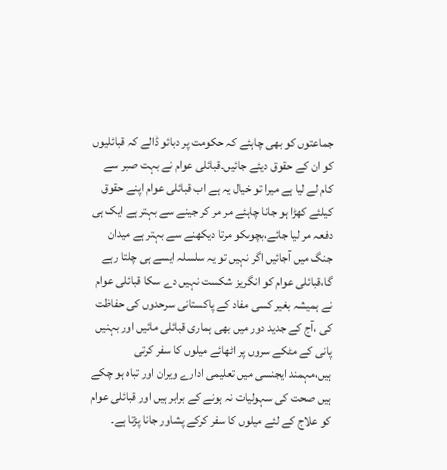جماعتوں کو بھی چاہئے کہ حکومت پر دبائو ڈالے کہ قبائلیوں کو ان کے حقوق دیئے جائیں۔قبائلی عوام نے بہت صبر سے کام لے لیا ہے میرا تو خیال یہ ہے اب قبائلی عوام اپنے حقوق کیلئے کھڑا ہو جانا چاہئے مر مر کر جینے سے بہتر ہے ایک ہی دفعہ مر لیا جائے،بچوںکو مرتا دیکھنے سے بہتر ہے میدان جنگ میں آجائیں اگر نہیں تو یہ سلسلہ ایسے ہی چلتا رہے گا،قبائلی عوام کو انگریز شکست نہیں دے سکا قبائلی عوام نے ہمیشہ بغیر کسی مفاد کے پاکستانی سرحدوں کی حفاظت کی ،آج کے جدید دور میں بھی ہماری قبائلی مائیں اور بہنیں پانی کے مٹکے سروں پر اٹھائے میلوں کا سفر کرتی ہیں،مہمند ایجنسی میں تعلیمی ادارے ویران اور تباہ ہو چکے ہیں صحت کی سہولیات نہ ہونے کے برابر ہیں اور قبائلی عوام کو علاج کے لئے میلوں کا سفر کرکے پشاور جانا پڑتا ہے۔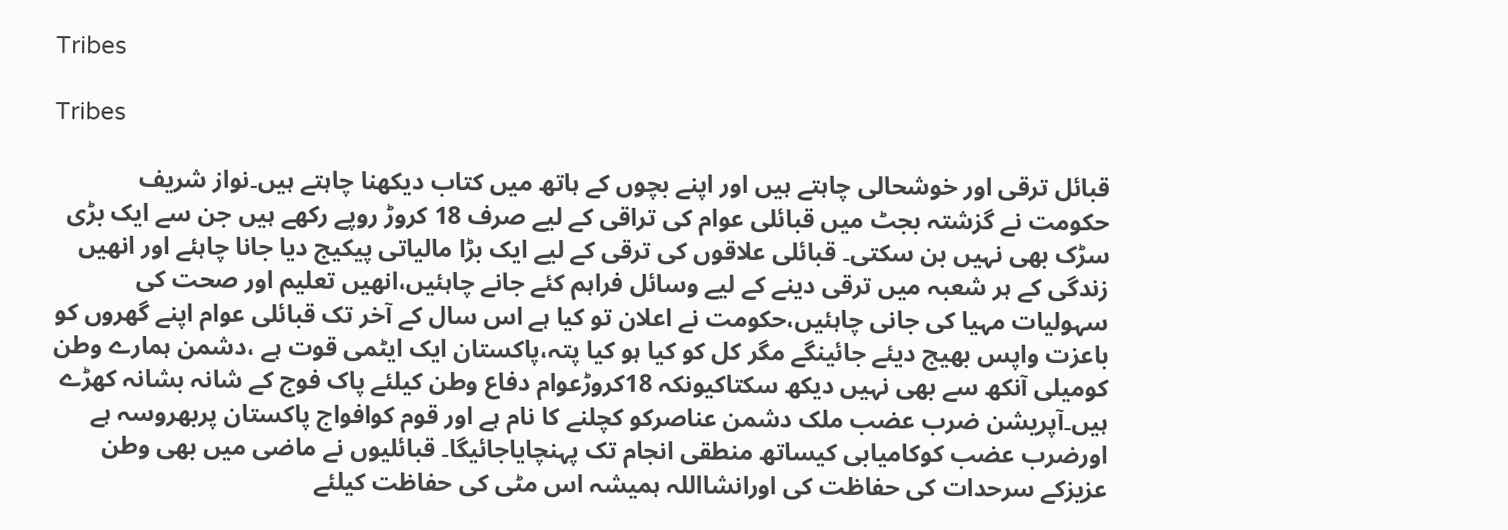Tribes

Tribes

قبائل ترقی اور خوشحالی چاہتے ہیں اور اپنے بچوں کے ہاتھ میں کتاب دیکھنا چاہتے ہیں۔نواز شریف حکومت نے گزشتہ بجٹ میں قبائلی عوام کی تراقی کے لیے صرف 18 کروڑ روپے رکھے ہیں جن سے ایک بڑی سڑک بھی نہیں بن سکتی۔ قبائلی علاقوں کی ترقی کے لیے ایک بڑا مالیاتی پیکیج دیا جانا چاہئے اور انھیں زندگی کے ہر شعبہ میں ترقی دینے کے لیے وسائل فراہم کئے جانے چاہئیں،انھیں تعلیم اور صحت کی سہولیات مہیا کی جانی چاہئیں،حکومت نے اعلان تو کیا ہے اس سال کے آخر تک قبائلی عوام اپنے گھروں کو باعزت واپس بھیج دیئے جائینگے مگر کل کو کیا ہو کیا پتہ،پاکستان ایک ایٹمی قوت ہے ،دشمن ہمارے وطن کومیلی آنکھ سے بھی نہیں دیکھ سکتاکیونکہ 18کروڑعوام دفاع وطن کیلئے پاک فوج کے شانہ بشانہ کھڑے ہیں۔آپریشن ضرب عضب ملک دشمن عناصرکو کچلنے کا نام ہے اور قوم کوافواج پاکستان پربھروسہ ہے اورضرب عضب کوکامیابی کیساتھ منطقی انجام تک پہنچایاجائیگا۔ قبائلیوں نے ماضی میں بھی وطن عزیزکے سرحدات کی حفاظت کی اورانشااللہ ہمیشہ اس مٹی کی حفاظت کیلئے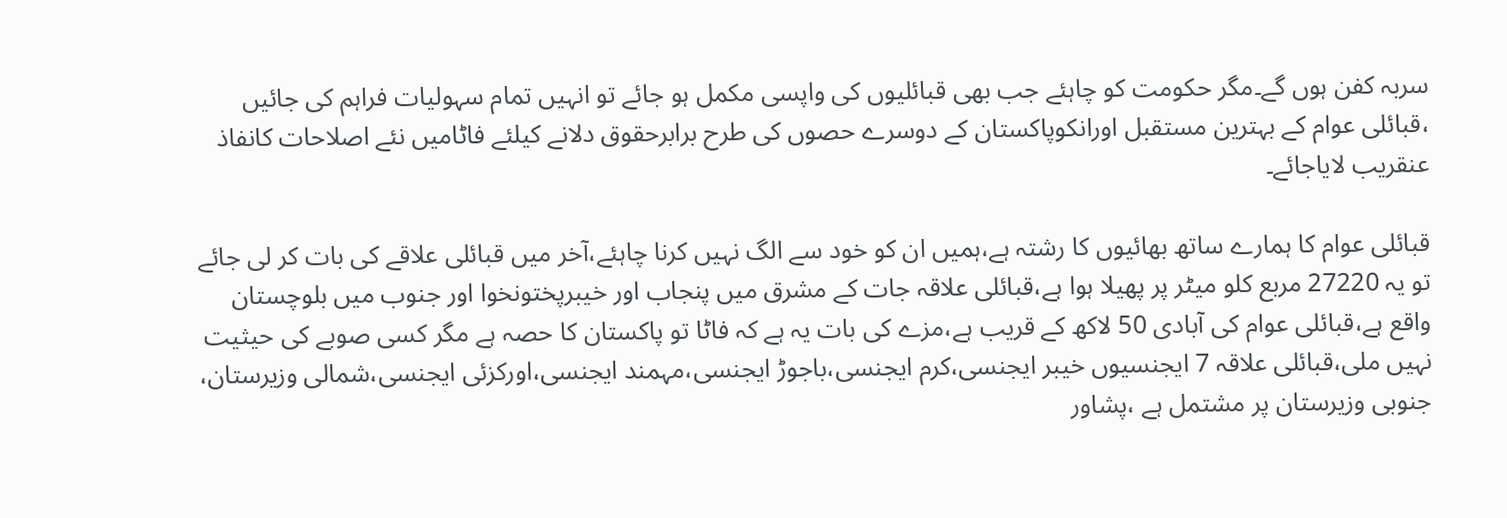سربہ کفن ہوں گے۔مگر حکومت کو چاہئے جب بھی قبائلیوں کی واپسی مکمل ہو جائے تو انہیں تمام سہولیات فراہم کی جائیں ،قبائلی عوام کے بہترین مستقبل اورانکوپاکستان کے دوسرے حصوں کی طرح برابرحقوق دلانے کیلئے فاٹامیں نئے اصلاحات کانفاذ عنقریب لایاجائے۔

قبائلی عوام کا ہمارے ساتھ بھائیوں کا رشتہ ہے،ہمیں ان کو خود سے الگ نہیں کرنا چاہئے،آخر میں قبائلی علاقے کی بات کر لی جائے تو یہ 27220 مربع کلو میٹر پر پھیلا ہوا ہے،قبائلی علاقہ جات کے مشرق میں پنجاب اور خیبرپختونخوا اور جنوب میں بلوچستان واقع ہے،قبائلی عوام کی آبادی 50 لاکھ کے قریب ہے،مزے کی بات یہ ہے کہ فاٹا تو پاکستان کا حصہ ہے مگر کسی صوبے کی حیثیت نہیں ملی،قبائلی علاقہ 7 ایجنسیوں خیبر ایجنسی،کرم ایجنسی،باجوڑ ایجنسی،مہمند ایجنسی،اورکزئی ایجنسی،شمالی وزیرستان، جنوبی وزیرستان پر مشتمل ہے ،پشاور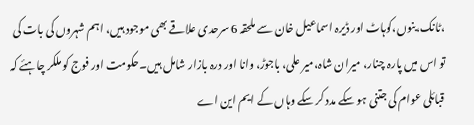،ٹانک،بنوں،کوہاٹ اور ڈیرہ اسماعیل خان سے ملحقہ 6 سرحدی علاقے بھی موجود ہیں، اہم شہروں کی بات کی تو اس میں پارہ چنار، میران شاہ،میر علی، باجوڑ، وانا اور درہ بازار شامل ہیں۔حکومت اور فوج کو ملکر چاہئے کہ قبائلی عوام کی جتنی ہو سکے مدد کر سکے وہاں کے ایم این اے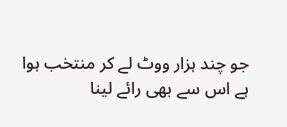جو چند ہزار ووٹ لے کر منتخب ہوا ہے اس سے بھی رائے لینا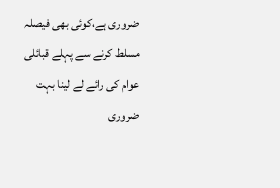ضروری ہے،کوئی بھی فیصلہ مسلط کرنے سے پہلے قبائلی عوام کی رائے لے لینا بہت ضروری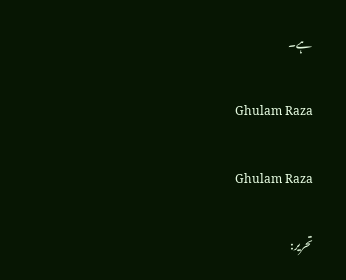ہے۔

Ghulam Raza

Ghulam Raza

تحریر: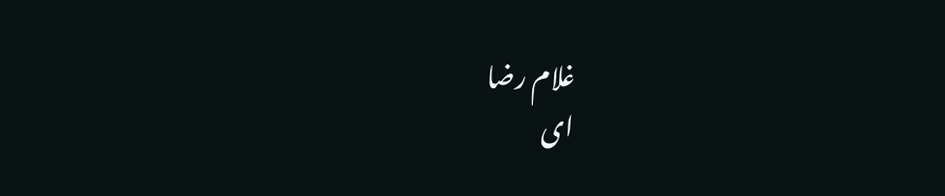غلام رضا
ای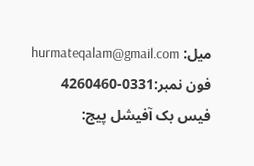میل: hurmateqalam@gmail.com
فون نمبر:0331-4260460
فیس بک آفیشل پیج: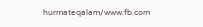hurmateqalam/www.fb.com